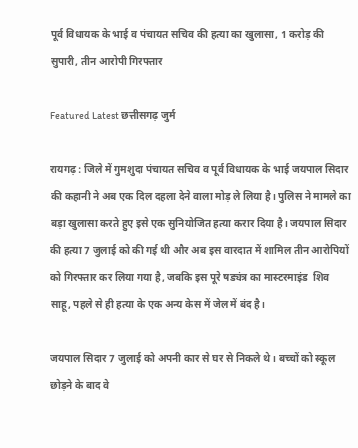पूर्व विधायक के भाई व पंचायत सचिव की हत्या का खुलासा, 1 करोड़ की सुपारी, तीन आरोपी गिरफ्तार

Featured Latest छत्तीसगढ़ जुर्म

रायगढ़ : जिले में गुमशुदा पंचायत सचिव व पूर्व विधायक के भाई जयपाल सिदार की कहानी ने अब एक दिल दहला देने वाला मोड़ ले लिया है। पुलिस ने मामले का बड़ा खुलासा करते हुए इसे एक सुनियोजित हत्या करार दिया है। जयपाल सिदार की हत्या 7 जुलाई को की गई थी और अब इस वारदात में शामिल तीन आरोपियों को गिरफ्तार कर लिया गया है, जबकि इस पूरे षड्यंत्र का मास्टरमाइंड  शिव साहू, पहले से ही हत्या के एक अन्य केस में जेल में बंद है।

जयपाल सिदार 7 जुलाई को अपनी कार से घर से निकले थे। बच्चों को स्कूल छोड़ने के बाद वे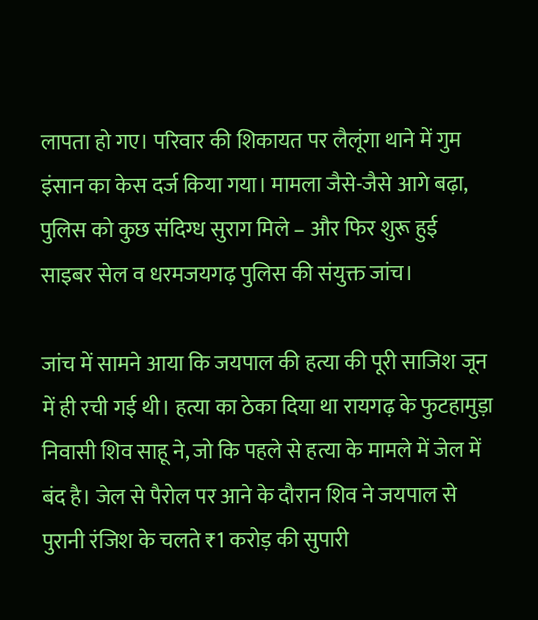लापता हो गए। परिवार की शिकायत पर लैलूंगा थाने में गुम इंसान का केस दर्ज किया गया। मामला जैसे-जैसे आगे बढ़ा, पुलिस को कुछ संदिग्ध सुराग मिले – और फिर शुरू हुई साइबर सेल व धरमजयगढ़ पुलिस की संयुक्त जांच।

जांच में सामने आया कि जयपाल की हत्या की पूरी साजिश जून में ही रची गई थी। हत्या का ठेका दिया था रायगढ़ के फुटहामुड़ा निवासी शिव साहू ने, जो कि पहले से हत्या के मामले में जेल में बंद है। जेल से पैरोल पर आने के दौरान शिव ने जयपाल से पुरानी रंजिश के चलते ₹1 करोड़ की सुपारी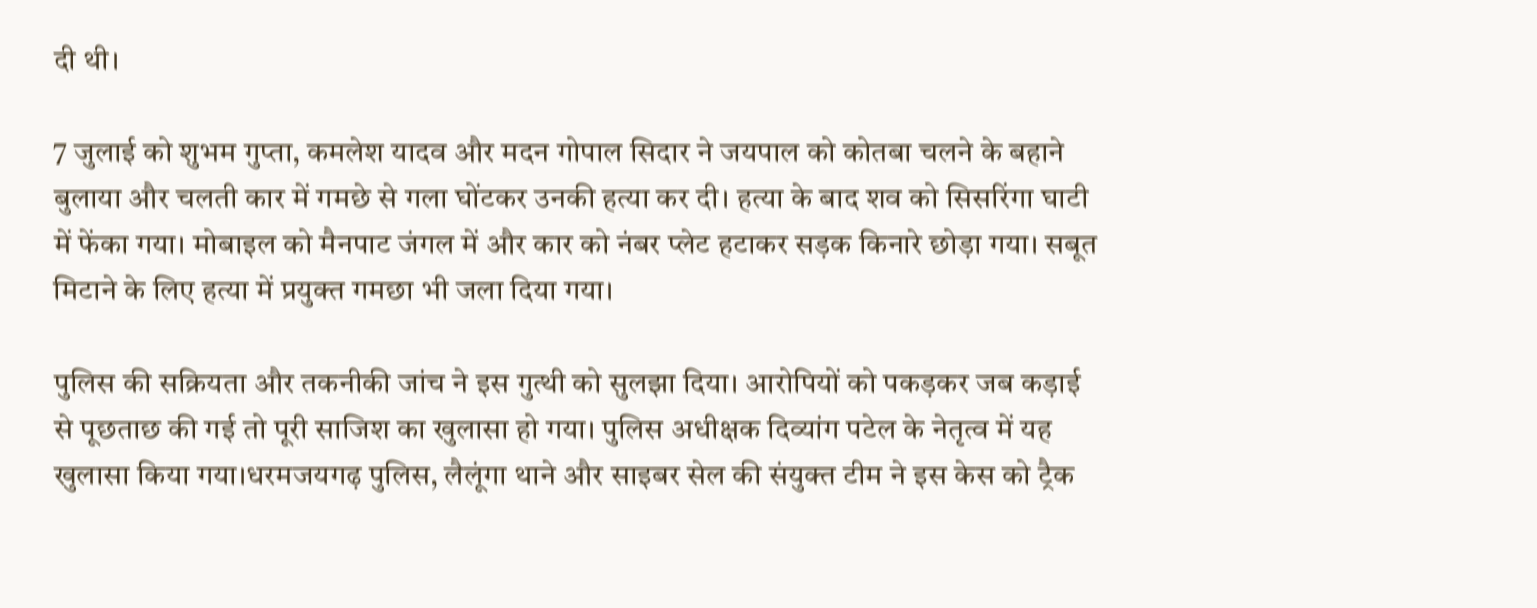दी थी।

7 जुलाई को शुभम गुप्ता, कमलेश यादव और मदन गोपाल सिदार ने जयपाल को कोतबा चलने के बहाने बुलाया और चलती कार में गमछे से गला घोंटकर उनकी हत्या कर दी। हत्या के बाद शव को सिसरिंगा घाटी में फेंका गया। मोबाइल को मैनपाट जंगल में और कार को नंबर प्लेट हटाकर सड़क किनारे छोड़ा गया। सबूत मिटाने के लिए हत्या में प्रयुक्त गमछा भी जला दिया गया।

पुलिस की सक्रियता और तकनीकी जांच ने इस गुत्थी को सुलझा दिया। आरोपियों को पकड़कर जब कड़ाई से पूछताछ की गई तो पूरी साजिश का खुलासा हो गया। पुलिस अधीक्षक दिव्यांग पटेल के नेतृत्व में यह खुलासा किया गया।धरमजयगढ़ पुलिस, लैलूंगा थाने और साइबर सेल की संयुक्त टीम ने इस केस को ट्रैक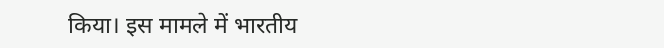किया। इस मामले में भारतीय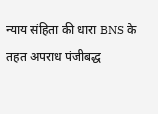न्याय संहिता की धारा BNS के तहत अपराध पंजीबद्ध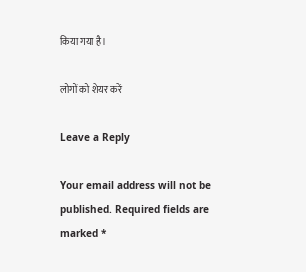किया गया है।

लोगों को शेयर करें

Leave a Reply

Your email address will not be published. Required fields are marked *